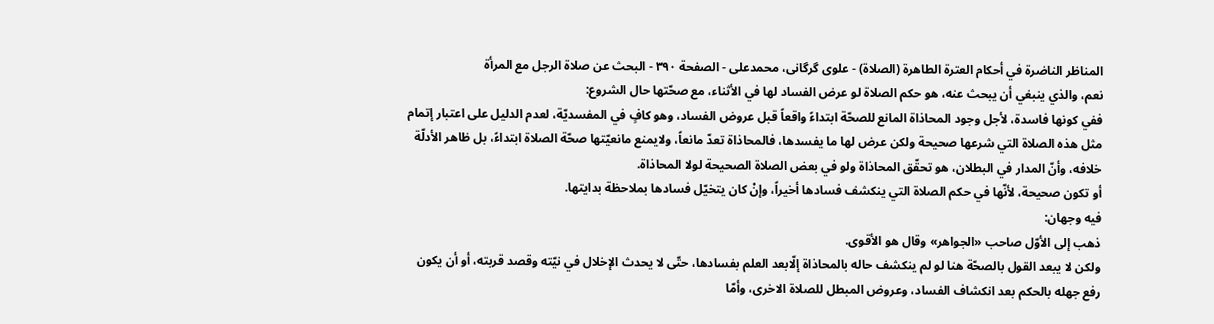المناظر الناضرة في أحکام العترة الطاهرة (الصلاة) - علوی گرگانی، محمدعلی - الصفحة ٣٩٠ - البحث عن صلاة الرجل مع المرأة
نعم، والذي ينبغي أن يبحث عنه، هو حكم الصلاة لو عرض الفساد لها في الأثناء، مع صحّتها حال الشروع:
ففي كونها فاسدة، لأجل وجود المحاذاة المانع للصحّة ابتداءً واقعاً قبل عروض الفساد، وهو كافٍ في المفسديّة، لعدم الدليل على اعتبار إتمام مثل هذه الصلاة التي شرعها صحيحة ولكن عرض لها ما يفسدها، فالمحاذاة تعدّ مانعاً، ولايمنع مانعيّتها صحّة الصلاة ابتداءً، بل ظاهر الأدلّة خلافه، وأنّ المدار في البطلان، هو تحقّق المحاذاة ولو في بعض الصلاة الصحيحة لولا المحاذاة.
أو تكون صحيحة، لأنّها في حكم الصلاة التي ينكشف فسادها أخيراً، وإنْ كان يتخيّل فسادها بملاحظة بدايتها.
فيه وجهان:
ذهب إلى الأوّل صاحب «الجواهر» وقال هو الأقوى.
ولكن لا يبعد القول بالصحّة هنا لو لم ينكشف حاله بالمحاذاة إلّابعد العلم بفسادها، حتّى لا يحدث الإخلال في نيّته وقصد قربته، أو أن يكون رفع جهله بالحكم بعد انكشاف الفساد، وعروض المبطل للصلاة الاخرى، وأمّا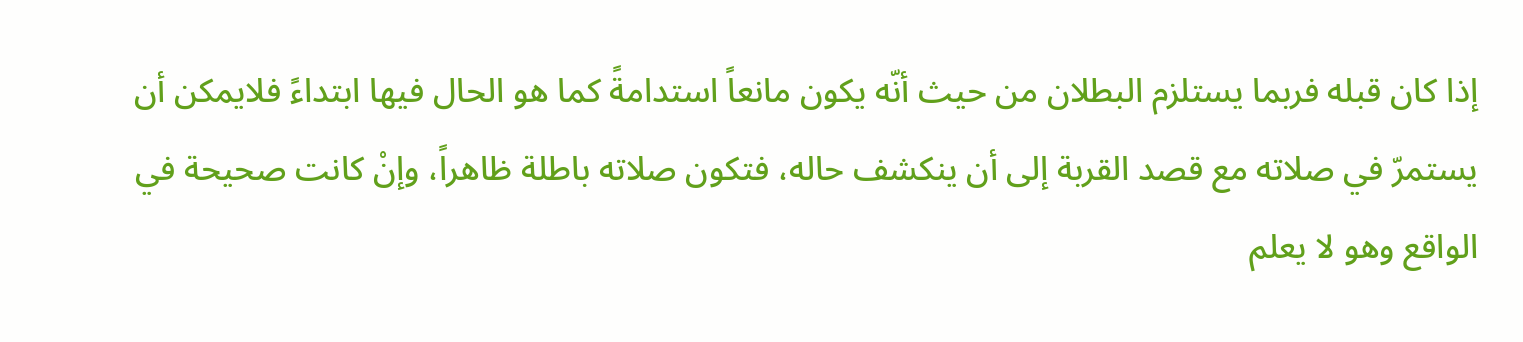إذا كان قبله فربما يستلزم البطلان من حيث أنّه يكون مانعاً استدامةً كما هو الحال فيها ابتداءً فلايمكن أن يستمرّ في صلاته مع قصد القربة إلى أن ينكشف حاله، فتكون صلاته باطلة ظاهراً، وإنْ كانت صحيحة في الواقع وهو لا يعلم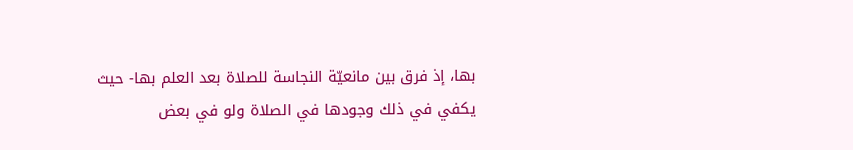بها، إذ فرق بين مانعيّة النجاسة للصلاة بعد العلم بها- حيث يكفي في ذلك وجودها في الصلاة ولو في بعض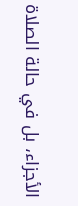الأجزاء، بل في حالة الصلاة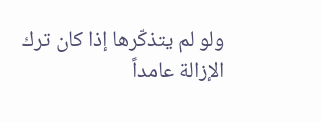ولو لم يتذكّرها إذا كان ترك الإزالة عامداً